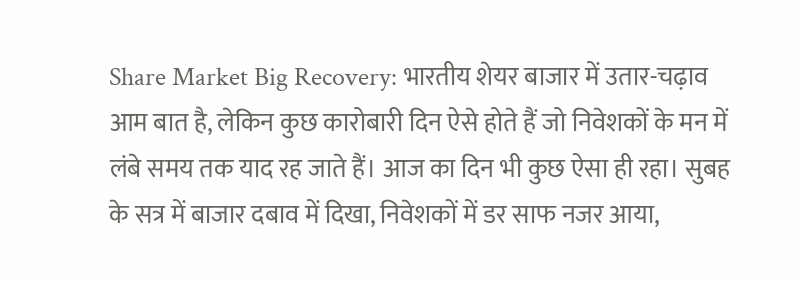Share Market Big Recovery: भारतीय शेयर बाजार में उतार-चढ़ाव आम बात है, लेकिन कुछ कारोबारी दिन ऐसे होते हैं जो निवेशकों के मन में लंबे समय तक याद रह जाते हैं। आज का दिन भी कुछ ऐसा ही रहा। सुबह के सत्र में बाजार दबाव में दिखा, निवेशकों में डर साफ नजर आया,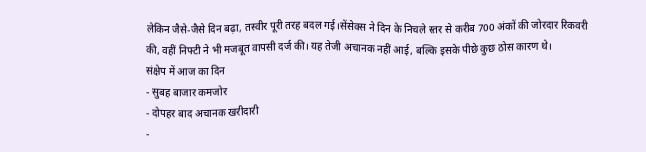लेकिन जैसे-जैसे दिन बढ़ा, तस्वीर पूरी तरह बदल गई।सेंसेक्स ने दिन के निचले स्तर से करीब 700 अंकों की जोरदार रिकवरी की, वहीं निफ्टी ने भी मजबूत वापसी दर्ज की। यह तेजी अचानक नहीं आई, बल्कि इसके पीछे कुछ ठोस कारण थे।
संक्षेप में आज का दिन
- सुबह बाजार कमजोर
- दोपहर बाद अचानक खरीदारी
-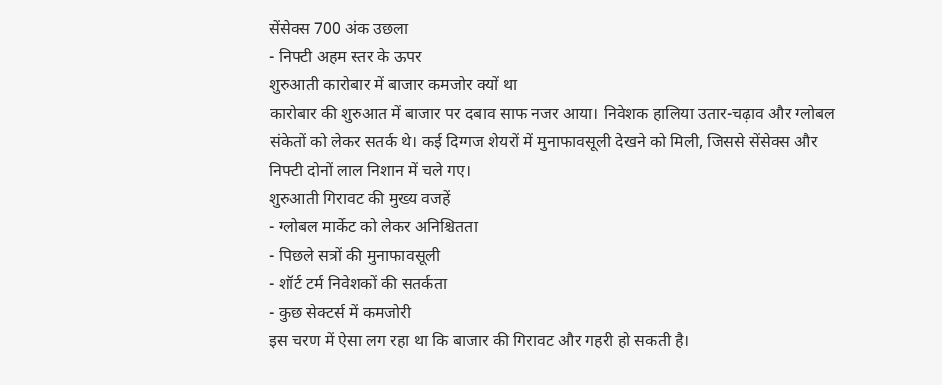सेंसेक्स 700 अंक उछला
- निफ्टी अहम स्तर के ऊपर
शुरुआती कारोबार में बाजार कमजोर क्यों था
कारोबार की शुरुआत में बाजार पर दबाव साफ नजर आया। निवेशक हालिया उतार-चढ़ाव और ग्लोबल संकेतों को लेकर सतर्क थे। कई दिग्गज शेयरों में मुनाफावसूली देखने को मिली, जिससे सेंसेक्स और निफ्टी दोनों लाल निशान में चले गए।
शुरुआती गिरावट की मुख्य वजहें
- ग्लोबल मार्केट को लेकर अनिश्चितता
- पिछले सत्रों की मुनाफावसूली
- शॉर्ट टर्म निवेशकों की सतर्कता
- कुछ सेक्टर्स में कमजोरी
इस चरण में ऐसा लग रहा था कि बाजार की गिरावट और गहरी हो सकती है।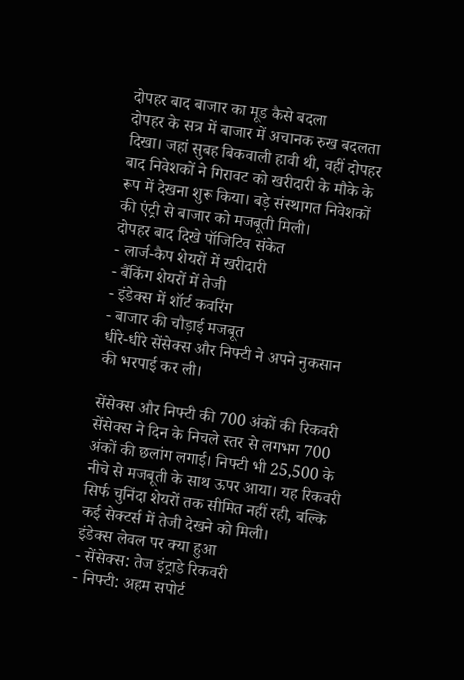दोपहर बाद बाजार का मूड कैसे बदला
दोपहर के सत्र में बाजार में अचानक रुख बदलता दिखा। जहां सुबह बिकवाली हावी थी, वहीं दोपहर बाद निवेशकों ने गिरावट को खरीदारी के मौके के रूप में देखना शुरू किया। बड़े संस्थागत निवेशकों की एंट्री से बाजार को मजबूती मिली।
दोपहर बाद दिखे पॉजिटिव संकेत
- लार्ज-कैप शेयरों में खरीदारी
- बैंकिंग शेयरों में तेजी
- इंडेक्स में शॉर्ट कवरिंग
- बाजार की चौड़ाई मजबूत
धीरे-धीरे सेंसेक्स और निफ्टी ने अपने नुकसान की भरपाई कर ली।

सेंसेक्स और निफ्टी की 700 अंकों की रिकवरी
सेंसेक्स ने दिन के निचले स्तर से लगभग 700 अंकों की छलांग लगाई। निफ्टी भी 25,500 के नीचे से मजबूती के साथ ऊपर आया। यह रिकवरी सिर्फ चुनिंदा शेयरों तक सीमित नहीं रही, बल्कि कई सेक्टर्स में तेजी देखने को मिली।
इंडेक्स लेवल पर क्या हुआ
- सेंसेक्स: तेज इंट्राडे रिकवरी
- निफ्टी: अहम सपोर्ट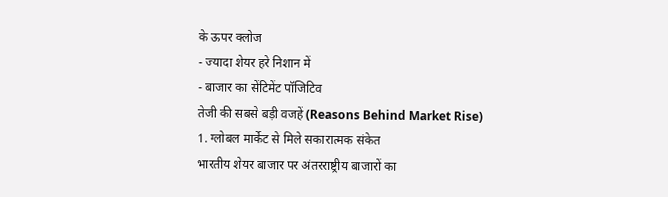के ऊपर क्लोज
- ज्यादा शेयर हरे निशान में
- बाजार का सेंटिमेंट पॉजिटिव
तेजी की सबसे बड़ी वजहें (Reasons Behind Market Rise)
1. ग्लोबल मार्केट से मिले सकारात्मक संकेत
भारतीय शेयर बाजार पर अंतरराष्ट्रीय बाजारों का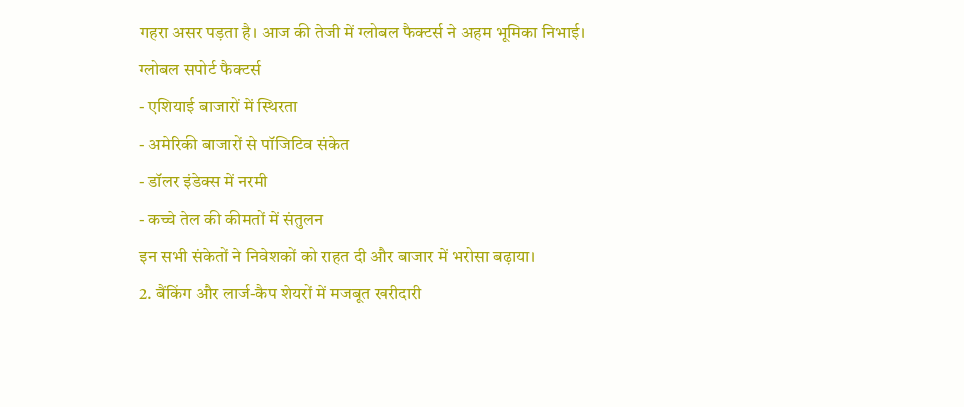गहरा असर पड़ता है। आज की तेजी में ग्लोबल फैक्टर्स ने अहम भूमिका निभाई।
ग्लोबल सपोर्ट फैक्टर्स
- एशियाई बाजारों में स्थिरता
- अमेरिकी बाजारों से पॉजिटिव संकेत
- डॉलर इंडेक्स में नरमी
- कच्चे तेल की कीमतों में संतुलन
इन सभी संकेतों ने निवेशकों को राहत दी और बाजार में भरोसा बढ़ाया।
2. बैंकिंग और लार्ज-कैप शेयरों में मजबूत खरीदारी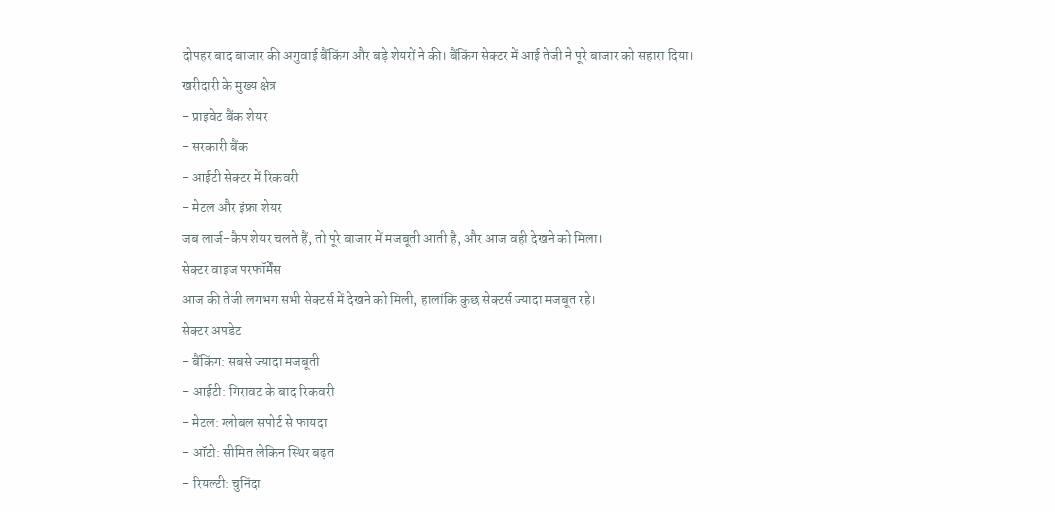दोपहर बाद बाजार की अगुवाई बैंकिंग और बड़े शेयरों ने की। बैंकिंग सेक्टर में आई तेजी ने पूरे बाजार को सहारा दिया।
खरीदारी के मुख्य क्षेत्र
- प्राइवेट बैंक शेयर
- सरकारी बैंक
- आईटी सेक्टर में रिकवरी
- मेटल और इंफ्रा शेयर
जब लार्ज-कैप शेयर चलते हैं, तो पूरे बाजार में मजबूती आती है, और आज वही देखने को मिला।
सेक्टर वाइज परफॉर्मेंस
आज की तेजी लगभग सभी सेक्टर्स में देखने को मिली, हालांकि कुछ सेक्टर्स ज्यादा मजबूत रहे।
सेक्टर अपडेट
- बैंकिंग: सबसे ज्यादा मजबूती
- आईटी: गिरावट के बाद रिकवरी
- मेटल: ग्लोबल सपोर्ट से फायदा
- ऑटो: सीमित लेकिन स्थिर बढ़त
- रियल्टी: चुनिंदा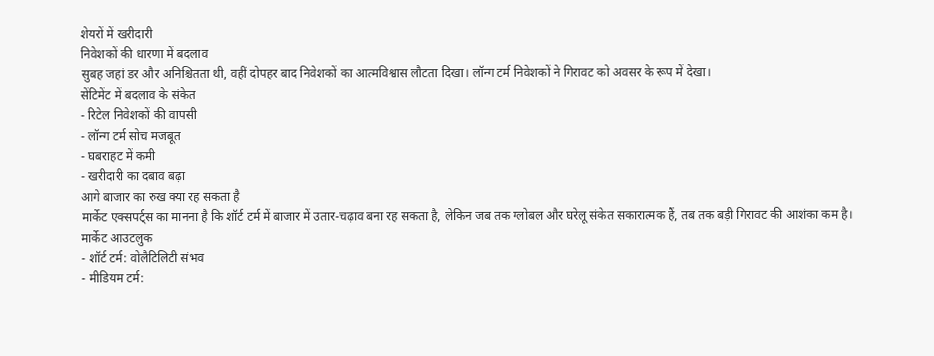शेयरों में खरीदारी
निवेशकों की धारणा में बदलाव
सुबह जहां डर और अनिश्चितता थी, वहीं दोपहर बाद निवेशकों का आत्मविश्वास लौटता दिखा। लॉन्ग टर्म निवेशकों ने गिरावट को अवसर के रूप में देखा।
सेंटिमेंट में बदलाव के संकेत
- रिटेल निवेशकों की वापसी
- लॉन्ग टर्म सोच मजबूत
- घबराहट में कमी
- खरीदारी का दबाव बढ़ा
आगे बाजार का रुख क्या रह सकता है
मार्केट एक्सपर्ट्स का मानना है कि शॉर्ट टर्म में बाजार में उतार-चढ़ाव बना रह सकता है, लेकिन जब तक ग्लोबल और घरेलू संकेत सकारात्मक हैं, तब तक बड़ी गिरावट की आशंका कम है।
मार्केट आउटलुक
- शॉर्ट टर्म: वोलैटिलिटी संभव
- मीडियम टर्म: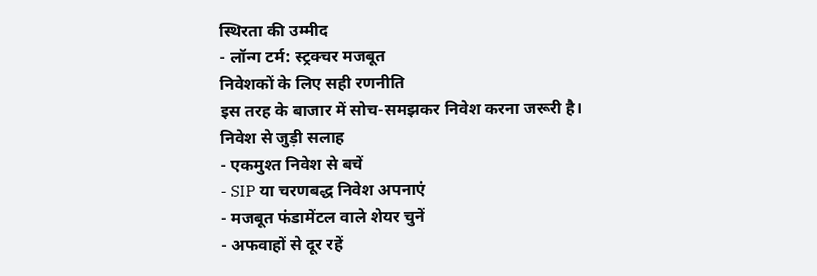स्थिरता की उम्मीद
- लॉन्ग टर्म: स्ट्रक्चर मजबूत
निवेशकों के लिए सही रणनीति
इस तरह के बाजार में सोच-समझकर निवेश करना जरूरी है।
निवेश से जुड़ी सलाह
- एकमुश्त निवेश से बचें
- SIP या चरणबद्ध निवेश अपनाएं
- मजबूत फंडामेंटल वाले शेयर चुनें
- अफवाहों से दूर रहें